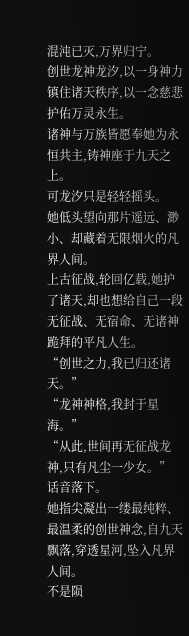混沌已灭,万界归宁。
创世龙神龙汐,以一身神力镇住诸天秩序,以一念慈悲护佑万灵永生。
诸神与万族皆愿奉她为永恒共主,铸神座于九天之上。
可龙汐只是轻轻摇头。
她低头望向那片遥远、渺小、却藏着无限烟火的凡界人间。
上古征战,轮回亿载,她护了诸天,却也想给自己一段无征战、无宿命、无诸神跪拜的平凡人生。
“创世之力,我已归还诸天。”
“龙神神格,我封于星海。”
“从此,世间再无征战龙神,只有凡尘一少女。”
话音落下。
她指尖凝出一缕最纯粹、最温柔的创世神念,自九天飘落,穿透星河,坠入凡界人间。
不是陨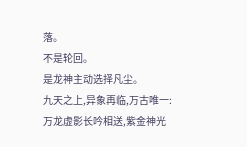落。
不是轮回。
是龙神主动选择凡尘。
九天之上,异象再临,万古唯一:
万龙虚影长吟相送,紫金神光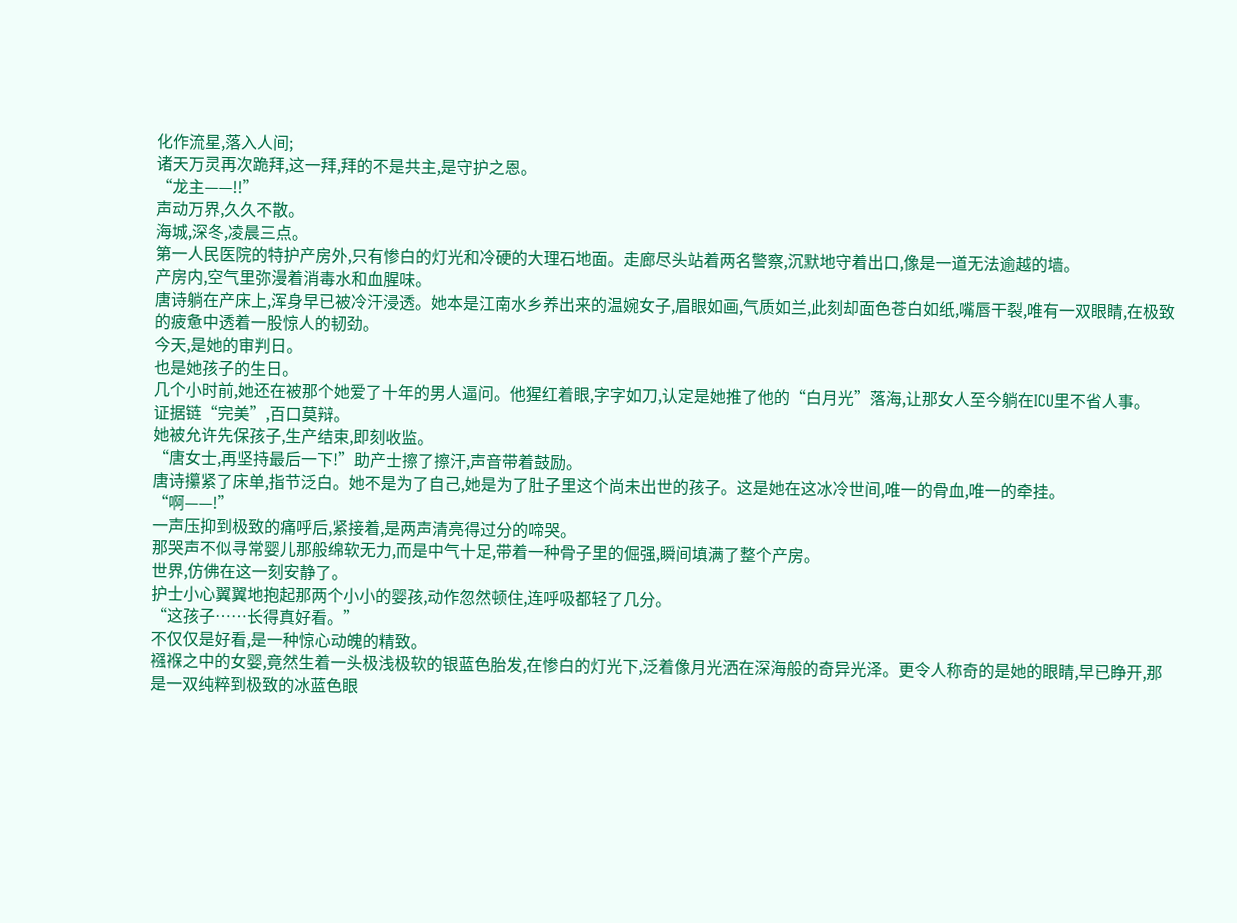化作流星,落入人间;
诸天万灵再次跪拜,这一拜,拜的不是共主,是守护之恩。
“龙主——!!”
声动万界,久久不散。
海城,深冬,凌晨三点。
第一人民医院的特护产房外,只有惨白的灯光和冷硬的大理石地面。走廊尽头站着两名警察,沉默地守着出口,像是一道无法逾越的墙。
产房内,空气里弥漫着消毒水和血腥味。
唐诗躺在产床上,浑身早已被冷汗浸透。她本是江南水乡养出来的温婉女子,眉眼如画,气质如兰,此刻却面色苍白如纸,嘴唇干裂,唯有一双眼睛,在极致的疲惫中透着一股惊人的韧劲。
今天,是她的审判日。
也是她孩子的生日。
几个小时前,她还在被那个她爱了十年的男人逼问。他猩红着眼,字字如刀,认定是她推了他的“白月光”落海,让那女人至今躺在ICU里不省人事。
证据链“完美”,百口莫辩。
她被允许先保孩子,生产结束,即刻收监。
“唐女士,再坚持最后一下!”助产士擦了擦汗,声音带着鼓励。
唐诗攥紧了床单,指节泛白。她不是为了自己,她是为了肚子里这个尚未出世的孩子。这是她在这冰冷世间,唯一的骨血,唯一的牵挂。
“啊——!”
一声压抑到极致的痛呼后,紧接着,是两声清亮得过分的啼哭。
那哭声不似寻常婴儿那般绵软无力,而是中气十足,带着一种骨子里的倔强,瞬间填满了整个产房。
世界,仿佛在这一刻安静了。
护士小心翼翼地抱起那两个小小的婴孩,动作忽然顿住,连呼吸都轻了几分。
“这孩子……长得真好看。”
不仅仅是好看,是一种惊心动魄的精致。
襁褓之中的女婴,竟然生着一头极浅极软的银蓝色胎发,在惨白的灯光下,泛着像月光洒在深海般的奇异光泽。更令人称奇的是她的眼睛,早已睁开,那是一双纯粹到极致的冰蓝色眼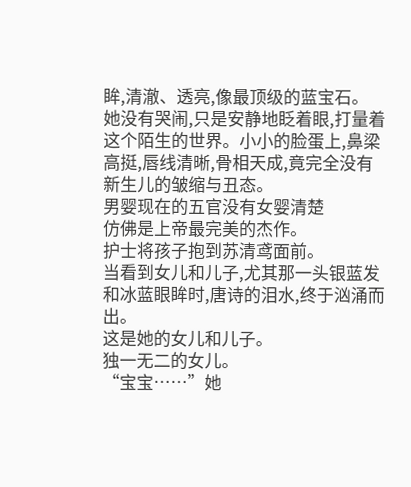眸,清澈、透亮,像最顶级的蓝宝石。
她没有哭闹,只是安静地眨着眼,打量着这个陌生的世界。小小的脸蛋上,鼻梁高挺,唇线清晰,骨相天成,竟完全没有新生儿的皱缩与丑态。
男婴现在的五官没有女婴清楚
仿佛是上帝最完美的杰作。
护士将孩子抱到苏清鸢面前。
当看到女儿和儿子,尤其那一头银蓝发和冰蓝眼眸时,唐诗的泪水,终于汹涌而出。
这是她的女儿和儿子。
独一无二的女儿。
“宝宝……”她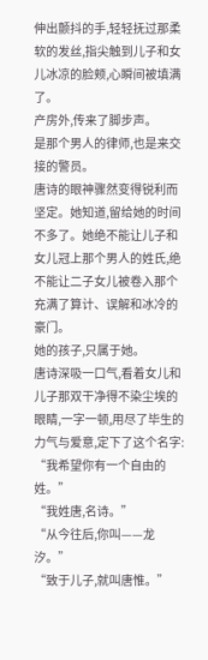伸出颤抖的手,轻轻抚过那柔软的发丝,指尖触到儿子和女儿冰凉的脸颊,心瞬间被填满了。
产房外,传来了脚步声。
是那个男人的律师,也是来交接的警员。
唐诗的眼神骤然变得锐利而坚定。她知道,留给她的时间不多了。她绝不能让儿子和女儿冠上那个男人的姓氏,绝不能让二子女儿被卷入那个充满了算计、误解和冰冷的豪门。
她的孩子,只属于她。
唐诗深吸一口气,看着女儿和儿子那双干净得不染尘埃的眼睛,一字一顿,用尽了毕生的力气与爱意,定下了这个名字:
“我希望你有一个自由的姓。”
“我姓唐,名诗。”
“从今往后,你叫——龙汐。”
“致于儿子,就叫唐惟。”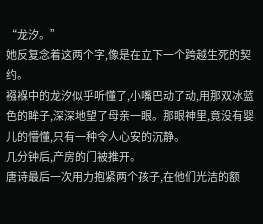“龙汐。”
她反复念着这两个字,像是在立下一个跨越生死的契约。
襁褓中的龙汐似乎听懂了,小嘴巴动了动,用那双冰蓝色的眸子,深深地望了母亲一眼。那眼神里,竟没有婴儿的懵懂,只有一种令人心安的沉静。
几分钟后,产房的门被推开。
唐诗最后一次用力抱紧两个孩子,在他们光洁的额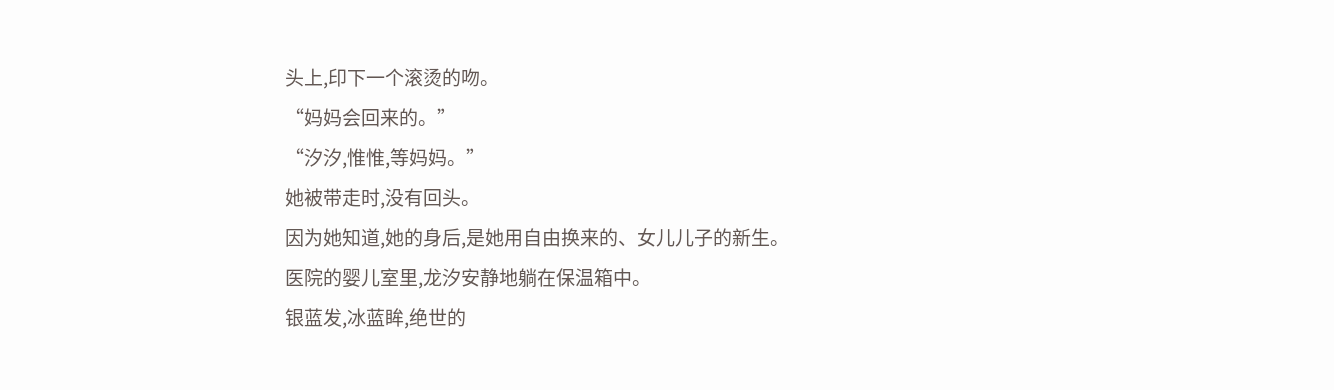头上,印下一个滚烫的吻。
“妈妈会回来的。”
“汐汐,惟惟,等妈妈。”
她被带走时,没有回头。
因为她知道,她的身后,是她用自由换来的、女儿儿子的新生。
医院的婴儿室里,龙汐安静地躺在保温箱中。
银蓝发,冰蓝眸,绝世的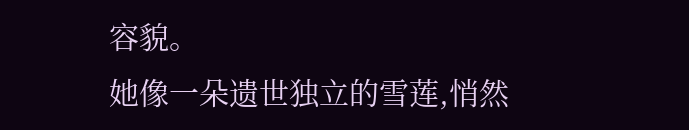容貌。
她像一朵遗世独立的雪莲,悄然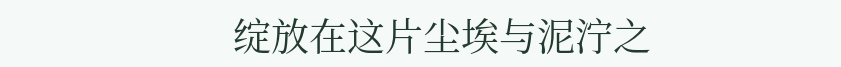绽放在这片尘埃与泥泞之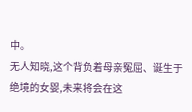中。
无人知晓,这个背负着母亲冤屈、诞生于绝境的女婴,未来将会在这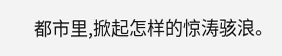都市里,掀起怎样的惊涛骇浪。